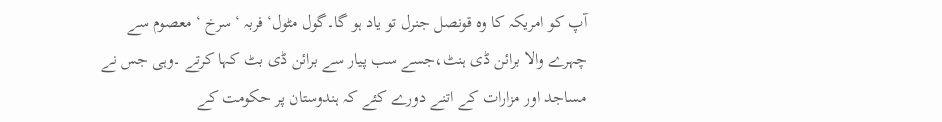آپ کو امریکہ کا وہ قونصل جنرل تو یاد ہو گا۔گول مٹول‘ فربہ ‘سرخ ‘ معصوم سے چہرے والا برائن ڈی ہنٹ،جسے سب پیار سے برائن ڈی بٹ کہا کرتے ۔وہی جس نے مساجد اور مزارات کے اتنے دورے کئے کہ ہندوستان پر حکومت کے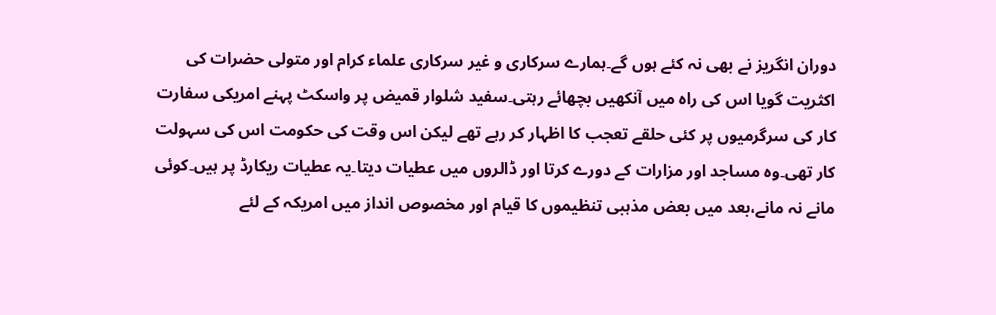دوران انگریز نے بھی نہ کئے ہوں گے۔ہمارے سرکاری و غیر سرکاری علماء کرام اور متولی حضرات کی اکثریت گویا اس کی راہ میں آنکھیں بچھائے رہتی۔سفید شلوار قمیض پر واسکٹ پہنے امریکی سفارت کار کی سرگرمیوں پر کئی حلقے تعجب کا اظہار کر رہے تھے لیکن اس وقت کی حکومت اس کی سہولت کار تھی۔وہ مساجد اور مزارات کے دورے کرتا اور ڈالروں میں عطیات دیتا۔یہ عطیات ریکارڈ پر ہیں۔کوئی مانے نہ مانے،بعد میں بعض مذہبی تنظیموں کا قیام اور مخصوص انداز میں امریکہ کے لئے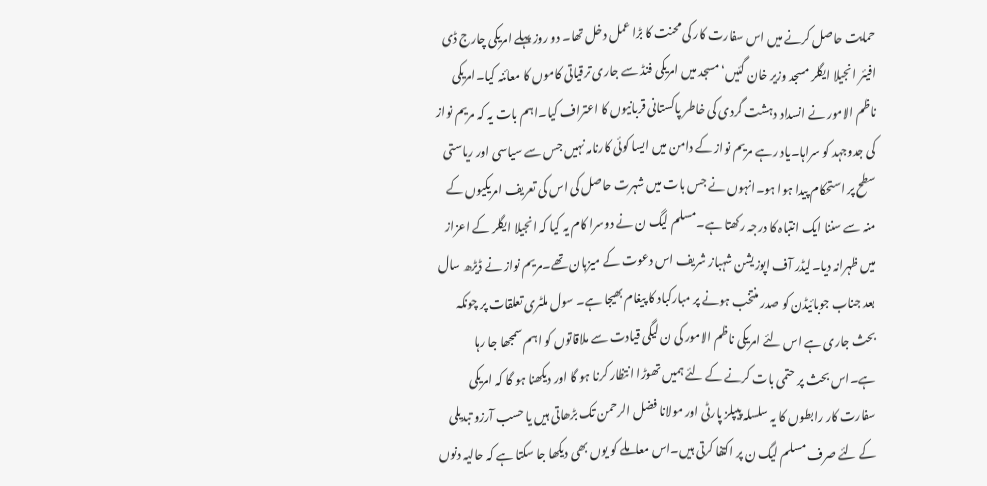حمایت حاصل کرنے میں اس سفارت کار کی محنت کا بڑا عمل دخل تھا۔ دو روز پہلے امریکی چارج ڈی افیئر انجیلا ایگلر مسجد وزیر خان گئیں‘مسجد میں امریکی فنڈ سے جاری ترقیاتی کاموں کا معائنہ کیا۔امریکی ناظم الامور نے انسداد دہشت گردی کی خاطر پاکستانی قربانیوں کا اعتراف کیا۔اہم بات یہ کہ مریم نواز کی جدوجہد کو سراہا۔یاد رہے مریم نواز کے دامن میں ایسا کوئی کارنامہ نہیں جس سے سیاسی اور ریاستی سطح پر استحکام پیدا ہوا ہو۔انہوں نے جس بات میں شہرت حاصل کی اس کی تعریف امریکیوں کے منہ سے سننا ایک انتباہ کا درجہ رکھتا ہے۔مسلم لیگ ن نے دوسرا کام یہ کیا کہ انجیلا ایگلر کے اعزاز میں ظہرانہ دیا۔لیڈر آف اپوزیشن شہباز شریف اس دعوت کے میزبان تھے۔مریم نواز نے ڈیڑھ سال بعد جناب جوبائیڈن کو صدر منتخب ہونے پر مبارکباد کا پیغام بھیجا ہے۔ سول ملٹری تعلقات پر چونکہ بحث جاری ہے اس لئے امریکی ناظم الامور کی ن لیگی قیادت سے ملاقاتوں کو اہم سمجھا جا رہا ہے۔اس بحث پر حتمی بات کرنے کے لئے ہمیں تھوڑا انتظار کرنا ہو گا اور دیکھنا ہو گا کہ امریکی سفارت کار رابطوں کا یہ سلسلہ پیپلز پارٹی اور مولانا فضل الرحمن تک بڑھاتی ہیں یا حسب آرزو تبدیلی کے لئے صرف مسلم لیگ ن پر اکتفا کرتی ہیں۔اس معاملے کو یوں بھی دیکھا جا سکتا ہے کہ حالیہ دنوں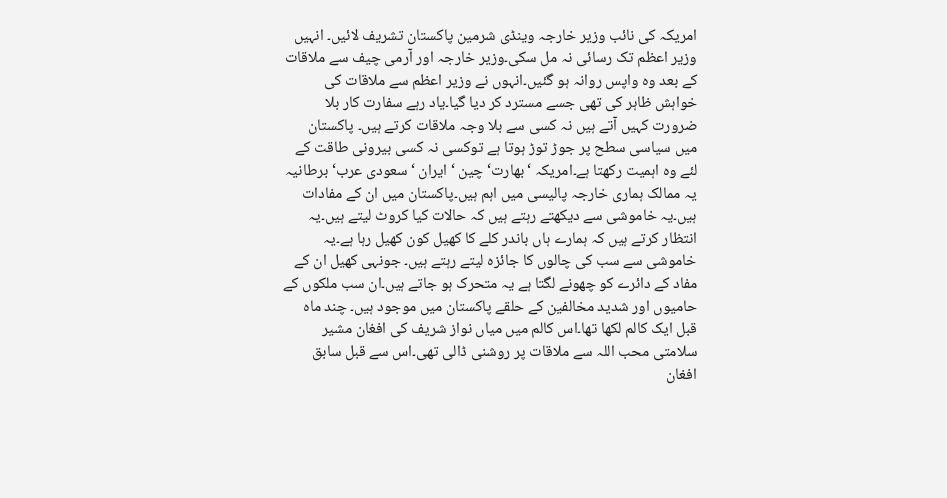امریکہ کی نائب وزیر خارجہ وینڈی شرمین پاکستان تشریف لائیں۔ انہیں وزیر اعظم تک رسائی نہ مل سکی۔وزیر خارجہ اور آرمی چیف سے ملاقات کے بعد وہ واپس روانہ ہو گئیں۔انہوں نے وزیر اعظم سے ملاقات کی خواہش ظاہر کی تھی جسے مسترد کر دیا گیا۔یاد رہے سفارت کار بلا ضرورت کہیں آتے ہیں نہ کسی سے بلا وجہ ملاقات کرتے ہیں۔ پاکستان میں سیاسی سطح پر جوڑ توڑ ہوتا ہے توکسی نہ کسی بیرونی طاقت کے لئے وہ اہمیت رکھتا ہے۔امریکہ ‘بھارت‘ چین ‘ ایران ‘ سعودی عرب‘ برطانیہ یہ ممالک ہماری خارجہ پالیسی میں اہم ہیں۔پاکستان میں ان کے مفادات ہیں۔یہ خاموشی سے دیکھتے رہتے ہیں کہ حالات کیا کروٹ لیتے ہیں۔یہ انتظار کرتے ہیں کہ ہمارے ہاں باندر کلے کا کھیل کون کھیل رہا ہے۔یہ خاموشی سے سب کی چالوں کا جائزہ لیتے رہتے ہیں۔ جونہی کھیل ان کے مفاد کے دائرے کو چھونے لگتا ہے یہ متحرک ہو جاتے ہیں۔ان سب ملکوں کے حامیوں اور شدید مخالفین کے حلقے پاکستان میں موجود ہیں۔ چند ماہ قبل ایک کالم لکھا تھا۔اس کالم میں میاں نواز شریف کی افغان مشیر سلامتی محب اللہ سے ملاقات پر روشنی ڈالی تھی۔اس سے قبل سابق افغان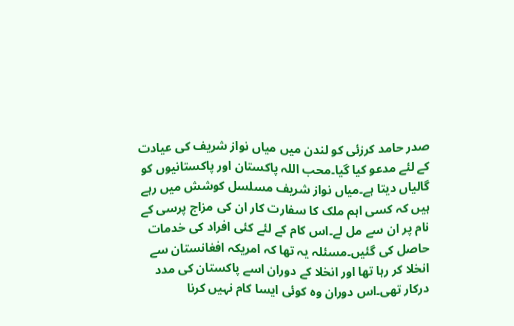صدر حامد کرزئی کو لندن میں میاں نواز شریف کی عیادت کے لئے مدعو کیا گیا۔محب اللہ پاکستان اور پاکستانیوں کو گالیاں دیتا ہے۔میاں نواز شریف مسلسل کوشش میں رہے ہیں کہ کسی اہم ملک کا سفارت کار ان کی مزاج پرسی کے نام پر ان سے مل لے۔اس کام کے لئے کئی افراد کی خدمات حاصل کی گئیں۔مسئلہ یہ تھا کہ امریکہ افغانستان سے انخلا کر رہا تھا اور انخلا کے دوران اسے پاکستان کی مدد درکار تھی۔اس دوران وہ کوئی ایسا کام نہیں کرنا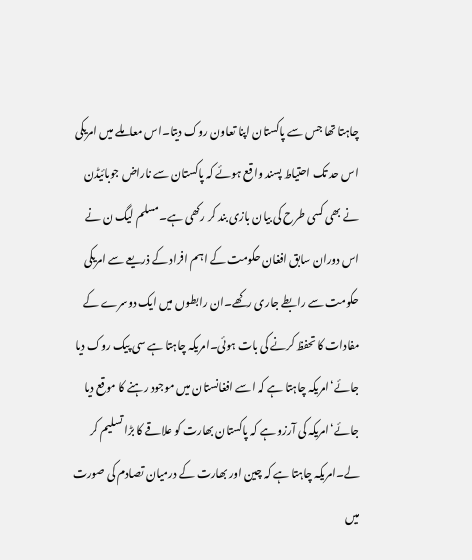چاہتا تھا جس سے پاکستان اپنا تعاون روک دیتا۔اس معاملے میں امریکی اس حد تک احتیاط پسند واقع ہوئے کہ پاکستان سے ناراض جوبائیڈن نے بھی کسی طرح کی بیان بازی بند کر رکھی ہے۔مسلم لیگ ن نے اس دوران سابق افغان حکومت کے اہم افراد کے ذریعے سے امریکی حکومت سے رابطے جاری رکھے۔ان رابطوں میں ایک دوسرے کے مفادات کا تحفظ کرنے کی بات ہوئی۔امریکہ چاہتا ہے سی پیک روک دیا جائے‘امریکہ چاہتا ہے کہ اسے افغانستان میں موجود رہنے کا موقع دیا جائے‘امریکہ کی آرزو ہے کہ پاکستان بھارت کو علاقے کا بڑا تسلیم کر لے۔امریکہ چاہتا ہے کہ چین اور بھارت کے درمیان تصادم کی صورت میں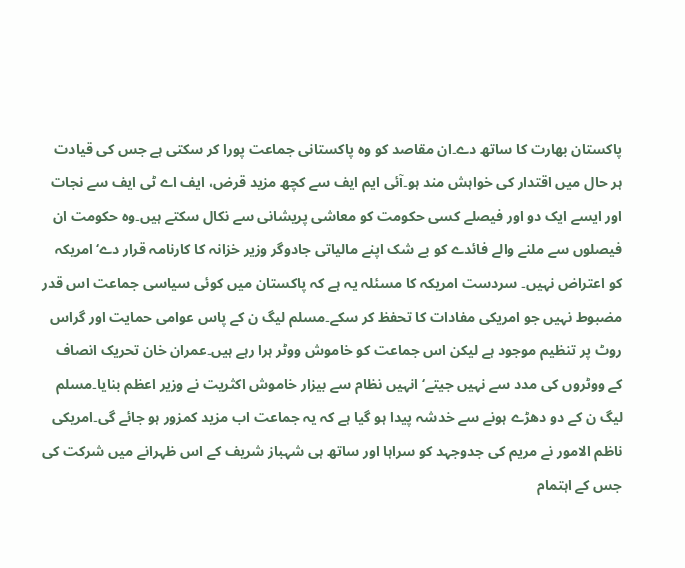پاکستان بھارت کا ساتھ دے۔ان مقاصد کو وہ پاکستانی جماعت پورا کر سکتی ہے جس کی قیادت ہر حال میں اقتدار کی خواہش مند ہو۔آئی ایم ایف سے کچھ مزید قرض، ایف اے ٹی ایف سے نجات اور ایسے ایک دو اور فیصلے کسی حکومت کو معاشی پریشانی سے نکال سکتے ہیں۔وہ حکومت ان فیصلوں سے ملنے والے فائدے کو بے شک اپنے مالیاتی جادوگر وزیر خزانہ کا کارنامہ قرار دے‘امریکہ کو اعتراض نہیں۔ سردست امریکہ کا مسئلہ یہ ہے کہ پاکستان میں کوئی سیاسی جماعت اس قدر مضبوط نہیں جو امریکی مفادات کا تحفظ کر سکے۔مسلم لیگ ن کے پاس عوامی حمایت اور گراس روٹ پر تنظیم موجود ہے لیکن اس جماعت کو خاموش ووٹر ہرا رہے ہیں۔عمران خان تحریک انصاف کے ووٹروں کی مدد سے نہیں جیتے‘انہیں نظام سے بیزار خاموش اکثریت نے وزیر اعظم بنایا۔مسلم لیگ ن کے دو دھڑے ہونے سے خدشہ پیدا ہو گیا ہے کہ یہ جماعت اب مزید کمزور ہو جائے گی۔امریکی ناظم الامور نے مریم کی جدوجہد کو سراہا اور ساتھ ہی شہباز شریف کے اس ظہرانے میں شرکت کی جس کے اہتمام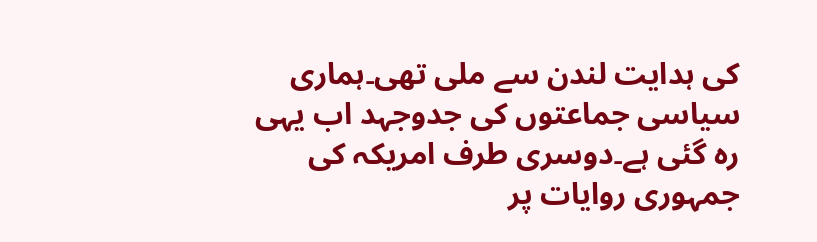کی ہدایت لندن سے ملی تھی۔ہماری سیاسی جماعتوں کی جدوجہد اب یہی رہ گئی ہے۔دوسری طرف امریکہ کی جمہوری روایات پر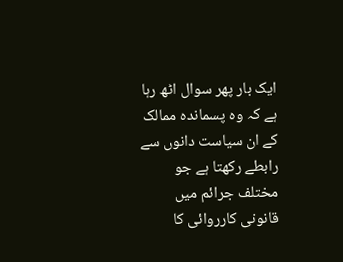ایک بار پھر سوال اٹھ رہا ہے کہ وہ پسماندہ ممالک کے ان سیاست دانوں سے رابطے رکھتا ہے جو مختلف جرائم میں قانونی کارروائی کا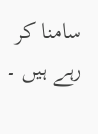سامنا کر رہے ہیں ۔